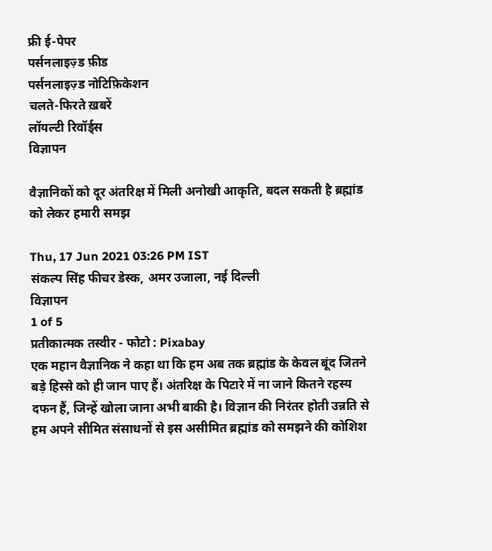फ्री ई-पेपर
पर्सनलाइज़्ड फ़ीड
पर्सनलाइज़्ड नोटिफ़िकेशन
चलते-फिरते ख़बरें
लॉयल्टी रिवॉर्ड्स
विज्ञापन

वैज्ञानिकों को दूर अंतरिक्ष में मिली अनोखी आकृति, बदल सकती है ब्रह्मांड को लेकर हमारी समझ

Thu, 17 Jun 2021 03:26 PM IST
संकल्प सिंह फीचर डेस्क, अमर उजाला, नई दिल्ली
विज्ञापन
1 of 5
प्रतीकात्मक तस्वीर - फोटो : Pixabay
एक महान वैज्ञानिक ने कहा था कि हम अब तक ब्रह्मांड के केवल बूंद जितने बड़े हिस्से को ही जान पाए हैं। अंतरिक्ष के पिटारे में ना जाने कितने रहस्य दफन हैं, जिन्हें खोला जाना अभी बाकी है। विज्ञान की निरंतर होती उन्नति से हम अपने सीमित संसाधनों से इस असीमित ब्रह्मांड को समझने की कोशिश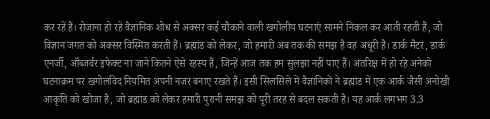कर रहें हैं। रोजाना हो रहे वैज्ञानिक शोध से अक्सर कई चौकाने वाली खगोलीय घटनाएं सामने निकल कर आती रहती हैं, जो विज्ञान जगत को अक्सर विस्मित करती हैं। ब्रह्मांड को लेकर, जो हमारी अब तक की समझ है वह अधूरी है। डार्क मैटर, डार्क एनर्जी, ऑब्जर्वर इफेक्ट ना जाने कितने ऐसे रहस्य हैं, जिन्हें आज तक हम सुलझा नहीं पाए हैं। अंतरिक्ष में हो रहे अनेको घटनाक्रम पर खगोलविद नियमित अपनी नजर बनाए रखते हैं। इसी सिलसिले में वैज्ञानिकों ने ब्रह्मांड में एक आर्क जैसी अनोखी आकृति को खोजा है, जो ब्रह्मांड को लेकर हमारी पुरानी समझ को पूरी तरह से बदल सकती है। यह आर्क लगभग 3.3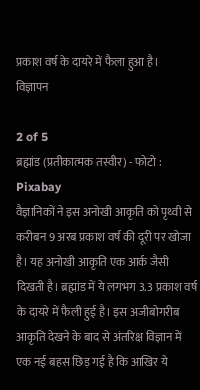प्रकाश वर्ष के दायरे में फैला हुआ है।
विज्ञापन

2 of 5
ब्रह्मांड (प्रतीकात्मक तस्वीर) - फोटो : Pixabay
वैज्ञानिकों ने इस अनोखी आकृति को पृथ्वी से करीबन 9 अरब प्रकाश वर्ष की दूरी पर खोजा है। यह अनोखी आकृति एक आर्क जैसी दिखती है। ब्रह्मांड में ये लगभग 3.3 प्रकाश वर्ष के दायरे में फैली हुई है। इस अजीबोगरीब आकृति देखने के बाद से अंतरिक्ष विज्ञान में एक नई बहस छिड़ गई है कि आखिर ये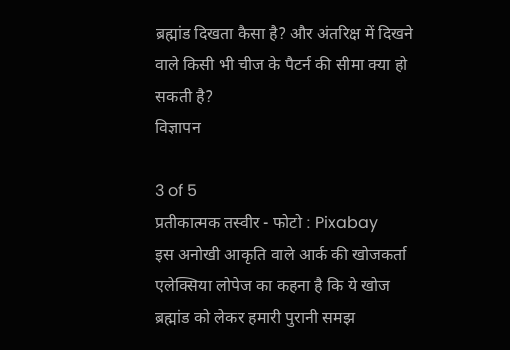ब्रह्मांड दिखता कैसा है? और अंतरिक्ष में दिखने वाले किसी भी चीज के पैटर्न की सीमा क्या हो सकती है?
विज्ञापन

3 of 5
प्रतीकात्मक तस्वीर - फोटो : Pixabay
इस अनोखी आकृति वाले आर्क की खोजकर्ता एलेक्सिया लोपेज का कहना है कि ये खोज ब्रह्मांड को लेकर हमारी पुरानी समझ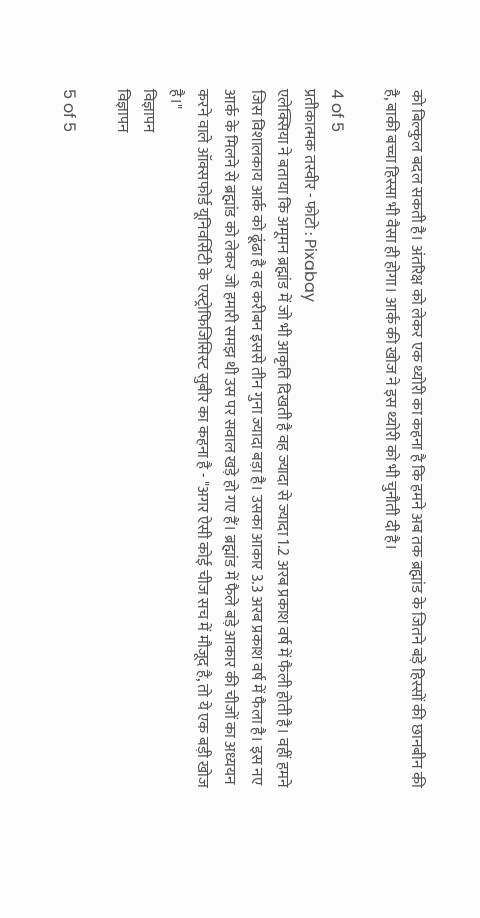को बिल्कुल बदल सकती है। अंतरिक्ष को लेकर एक थ्योरी का कहना है कि हमने अब तक ब्रह्मांड के जितने बड़े हिस्सों की छानबीन की है, बाकी बच्चा हिस्सा भी वैसा ही होगा। आर्क की खोज ने इस थ्योरी को भी चुनौती दी है।

4 of 5
प्रतीकात्मक तस्वीर - फोटो : Pixabay
एलेक्सिया ने बताया कि अमूमन ब्रह्मांड में जो भी आकृति दिखती है वह ज्यादा से ज्यादा 1.2 अरब प्रकाश वर्ष में फैली होती है। वहीं हमने जिस विशालकाय आर्क को ढूंढा है वह करीबन इससे तीन गुना ज्यादा बड़ा है। उसका आकार 3.3 अरब प्रकाश वर्ष में फैला है। इस नए आर्क के मिलने से ब्रह्मांड को लेकर जो हमारी समझ थी उस पर सवाल खड़े हो गए हैं। ब्रह्मांड में फैले बड़े आकार की चीजों का अध्ययन करने वाले ऑक्सफोर्ड यूनिवर्सिटी के एस्ट्रोफिजिसिस्ट सुबीर का कहना है - "अगर ऐसी कोई चीज सच में मौजूद है, तो ये एक बड़ी खोज है।"
विज्ञापन
विज्ञापन

5 of 5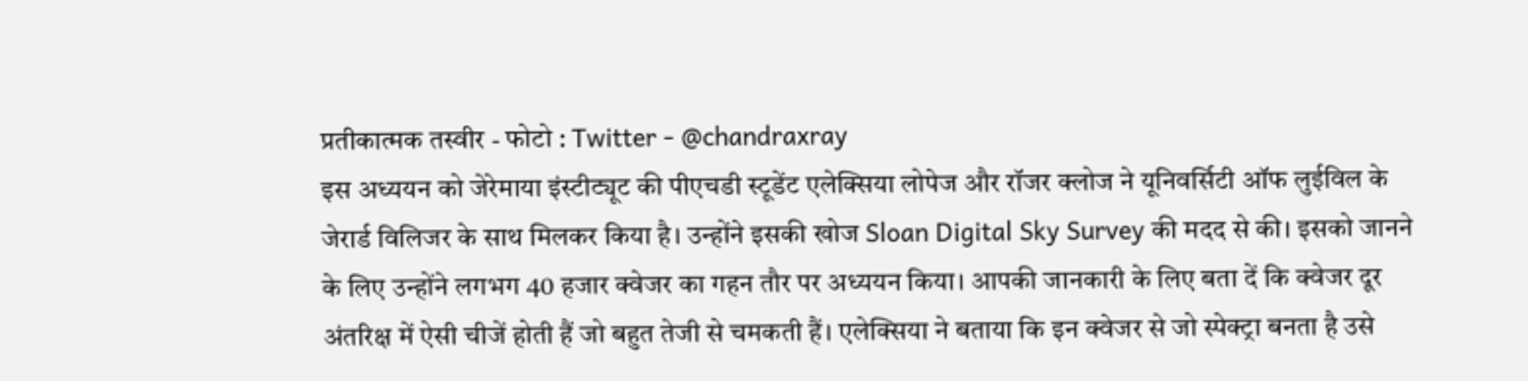प्रतीकात्मक तस्वीर - फोटो : Twitter - @chandraxray
इस अध्ययन को जेरेमाया इंस्टीट्यूट की पीएचडी स्टूडेंट एलेक्सिया लोपेज और रॉजर क्लोज ने यूनिवर्सिटी ऑफ लुईविल के जेरार्ड विलिजर के साथ मिलकर किया है। उन्होंने इसकी खोज Sloan Digital Sky Survey की मदद से की। इसको जानने के लिए उन्होंने लगभग 40 हजार क्वेजर का गहन तौर पर अध्ययन किया। आपकी जानकारी के लिए बता दें कि क्वेजर दूर अंतरिक्ष में ऐसी चीजें होती हैं जो बहुत तेजी से चमकती हैं। एलेक्सिया ने बताया कि इन क्वेजर से जो स्पेक्ट्रा बनता है उसे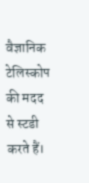वैज्ञानिक टेलिस्कोप की मदद से स्टडी करते हैं।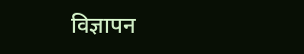विज्ञापन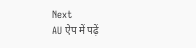Next
AU ऐप में पढ़ें